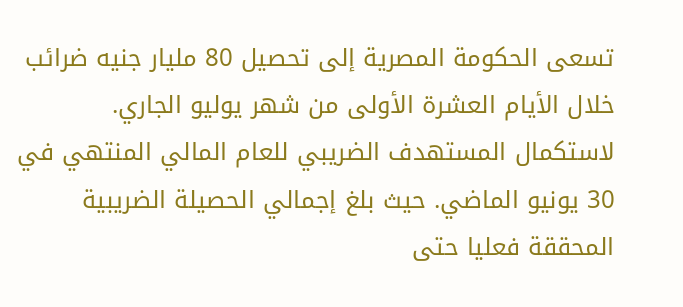تسعى الحكومة المصرية إلى تحصيل 80 مليار جنيه ضرائب خلال الأيام العشرة الأولى من شهر يوليو الجاري. لاستكمال المستهدف الضريبي للعام المالي المنتهي في 30 يونيو الماضي. حيث بلغ إجمالي الحصيلة الضريبية المحققة فعليا حتى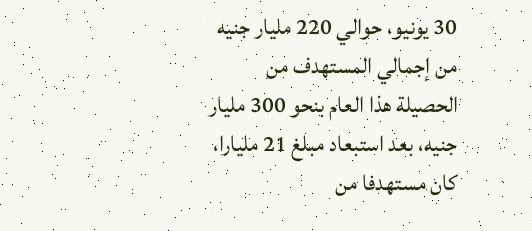30 يونيو، حوالي 220 مليار جنيه من إجمالي المستهدف من الحصيلة هذا العام بنحو 300 مليار جنيه، بعد استبعاد مبلغ 21 مليارا، كان مستهدفا من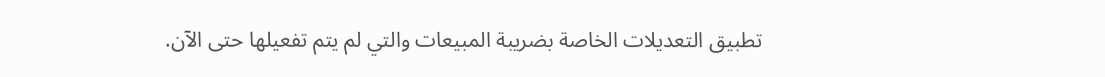تطبيق التعديلات الخاصة بضريبة المبيعات والتي لم يتم تفعيلها حتى الآن.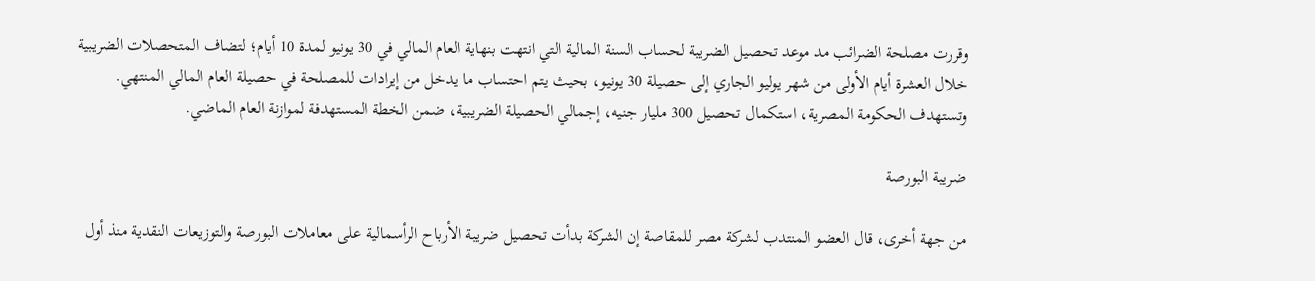وقررت مصلحة الضرائب مد موعد تحصيل الضريبة لحساب السنة المالية التي انتهت بنهاية العام المالي في 30 يونيو لمدة 10 أيام؛ لتضاف المتحصلات الضريبية خلال العشرة أيام الأولى من شهر يوليو الجاري إلى حصيلة 30 يونيو، بحيث يتم احتساب ما يدخل من إيرادات للمصلحة في حصيلة العام المالي المنتهي. وتستهدف الحكومة المصرية، استكمال تحصيل 300 مليار جنيه، إجمالي الحصيلة الضريبية، ضمن الخطة المستهدفة لموازنة العام الماضي.

ضريبة البورصة

من جهة أخرى، قال العضو المنتدب لشركة مصر للمقاصة إن الشركة بدأت تحصيل ضريبة الأرباح الرأسمالية على معاملات البورصة والتوزيعات النقدية منذ أول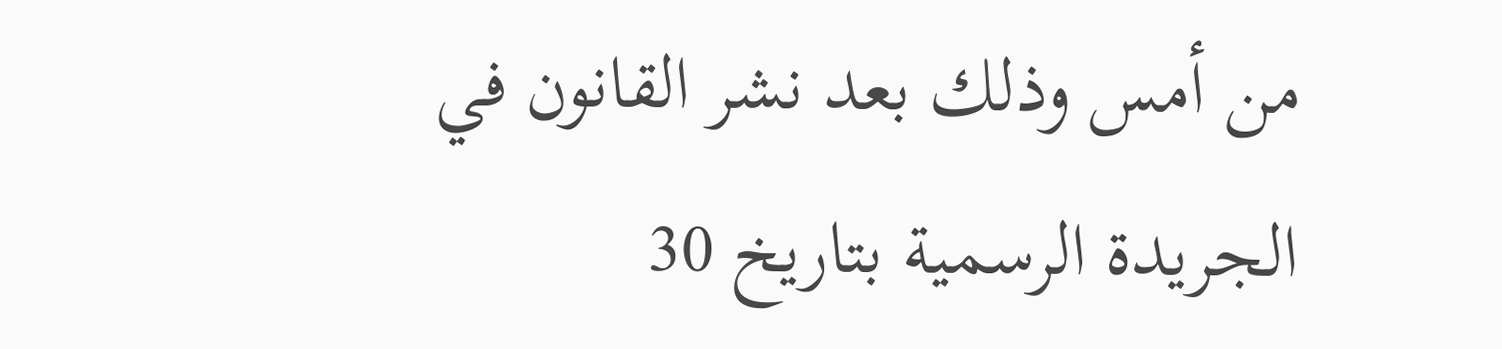من أمس وذلك بعد نشر القانون في الجريدة الرسمية بتاريخ 30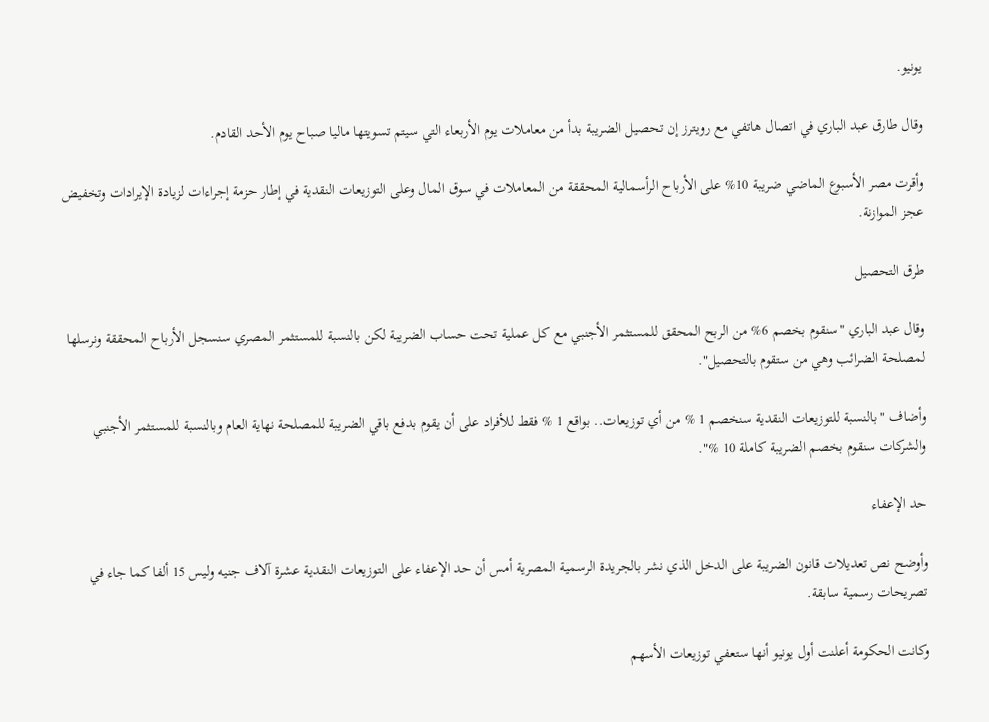يونيو.

وقال طارق عبد الباري في اتصال هاتفي مع رويترز إن تحصيل الضريبة بدأ من معاملات يوم الأربعاء التي سيتم تسويتها ماليا صباح يوم الأحد القادم.

وأقرت مصر الأسبوع الماضي ضريبة 10% على الأرباح الرأسمالية المحققة من المعاملات في سوق المال وعلى التوزيعات النقدية في إطار حزمة إجراءات لزيادة الإيرادات وتخفيض عجز الموازنة.

طرق التحصيل

وقال عبد الباري "سنقوم بخصم 6% من الربح المحقق للمستثمر الأجنبي مع كل عملية تحت حساب الضريبة لكن بالنسبة للمستثمر المصري سنسجل الأرباح المحققة ونرسلها لمصلحة الضرائب وهي من ستقوم بالتحصيل".

وأضاف "بالنسبة للتوزيعات النقدية سنخصم 1 % من أي توزيعات.. بواقع 1 % فقط للأفراد على أن يقوم بدفع باقي الضريبة للمصلحة نهاية العام وبالنسبة للمستثمر الأجنبي والشركات سنقوم بخصم الضريبة كاملة 10 %".

حد الإعفاء

وأوضح نص تعديلات قانون الضريبة على الدخل الذي نشر بالجريدة الرسمية المصرية أمس أن حد الإعفاء على التوزيعات النقدية عشرة آلاف جنيه وليس 15 ألفا كما جاء في تصريحات رسمية سابقة.

وكانت الحكومة أعلنت أول يونيو أنها ستعفي توزيعات الأسهم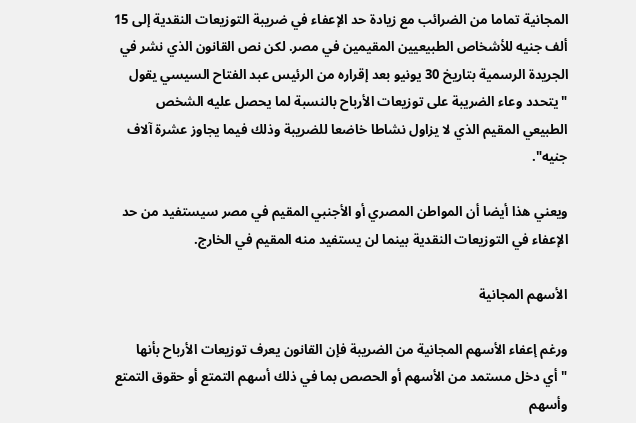المجانية تماما من الضرائب مع زيادة حد الإعفاء في ضريبة التوزيعات النقدية إلى 15 ألف جنيه للأشخاص الطبيعيين المقيمين في مصر. لكن نص القانون الذي نشر في الجريدة الرسمية بتاريخ 30 يونيو بعد إقراره من الرئيس عبد الفتاح السيسي يقول "يتحدد وعاء الضريبة على توزيعات الأرباح بالنسبة لما يحصل عليه الشخص الطبيعي المقيم الذي لا يزاول نشاطا خاضعا للضريبة وذلك فيما يجاوز عشرة آلاف جنيه".

ويعني هذا أيضا أن المواطن المصري أو الأجنبي المقيم في مصر سيستفيد من حد الإعفاء في التوزيعات النقدية بينما لن يستفيد منه المقيم في الخارج.

الأسهم المجانية

ورغم إعفاء الأسهم المجانية من الضريبة فإن القانون يعرف توزيعات الأرباح بأنها "أي دخل مستمد من الأسهم أو الحصص بما في ذلك أسهم التمتع أو حقوق التمتع وأسهم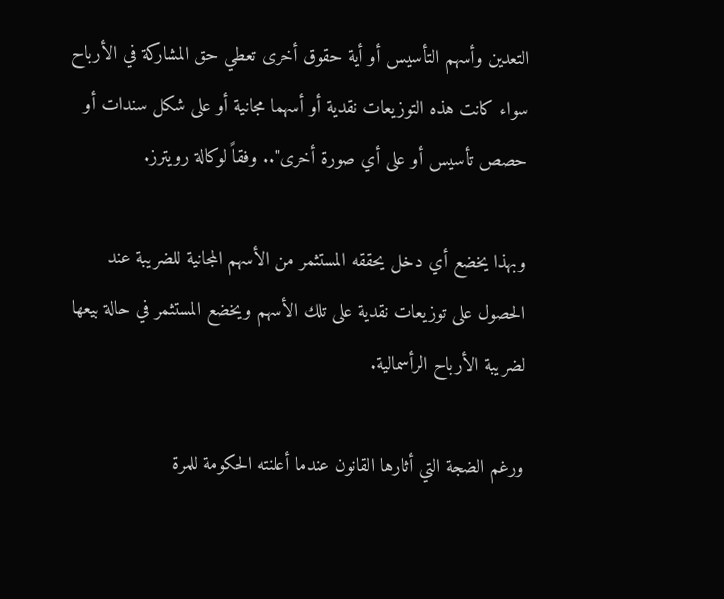التعدين وأسهم التأسيس أو أية حقوق أخرى تعطي حق المشاركة في الأرباح سواء كانت هذه التوزيعات نقدية أو أسهما مجانية أو على شكل سندات أو حصص تأسيس أو على أي صورة أخرى".. وفقاً لوكالة رويترز.

وبهذا يخضع أي دخل يحققه المستثمر من الأسهم المجانية للضريبة عند الحصول على توزيعات نقدية على تلك الأسهم ويخضع المستثمر في حالة بيعها لضريبة الأرباح الرأسمالية.

ورغم الضجة التي أثارها القانون عندما أعلنته الحكومة للمرة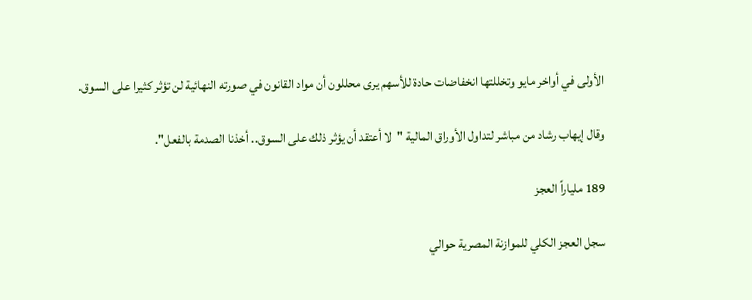الأولى في أواخر مايو وتخللتها انخفاضات حادة للأسهم يرى محللون أن مواد القانون في صورته النهائية لن تؤثر كثيرا على السوق.

وقال إيهاب رشاد من مباشر لتداول الأوراق المالية "لا أعتقد أن يؤثر ذلك على السوق.. أخذنا الصدمة بالفعل".

189 ملياراً العجز

سجل العجز الكلي للموازنة المصرية حوالي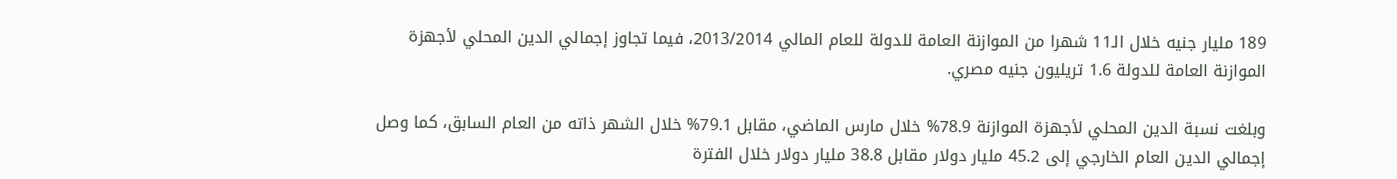189 مليار جنيه خلال الـ11 شهرا من الموازنة العامة للدولة للعام المالي 2013/2014، فيما تجاوز إجمالي الدين المحلي لأجهزة الموازنة العامة للدولة 1.6 تريليون جنيه مصري.

وبلغت نسبة الدين المحلي لأجهزة الموازنة 78.9% خلال مارس الماضي، مقابل 79.1% خلال الشهر ذاته من العام السابق، كما وصل إجمالي الدين العام الخارجي إلى 45.2 مليار دولار مقابل 38.8 مليار دولار خلال الفترة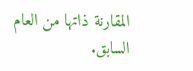المقارنة ذاتها من العام السابق.